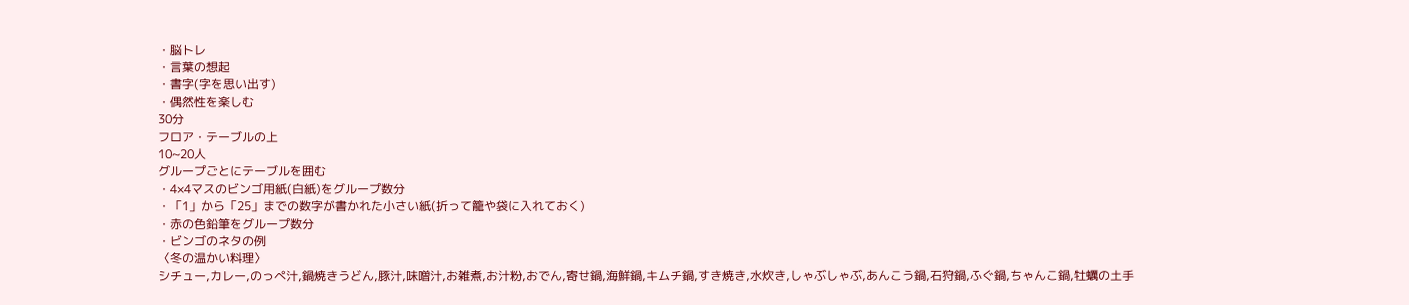・脳トレ
・言葉の想起
・書字(字を思い出す)
・偶然性を楽しむ
30分
フロア・テーブルの上
10~20人
グループごとにテーブルを囲む
・4×4マスのビンゴ用紙(白紙)をグループ数分
・「1」から「25」までの数字が書かれた小さい紙(折って籠や袋に入れておく)
・赤の色鉛筆をグループ数分
・ビンゴのネタの例
〈冬の温かい料理〉
シチュー,カレー,のっぺ汁,鍋焼きうどん,豚汁,味噌汁,お雑煮,お汁粉,おでん,寄せ鍋,海鮮鍋,キムチ鍋,すき焼き,水炊き,しゃぶしゃぶ,あんこう鍋,石狩鍋,ふぐ鍋,ちゃんこ鍋,牡蠣の土手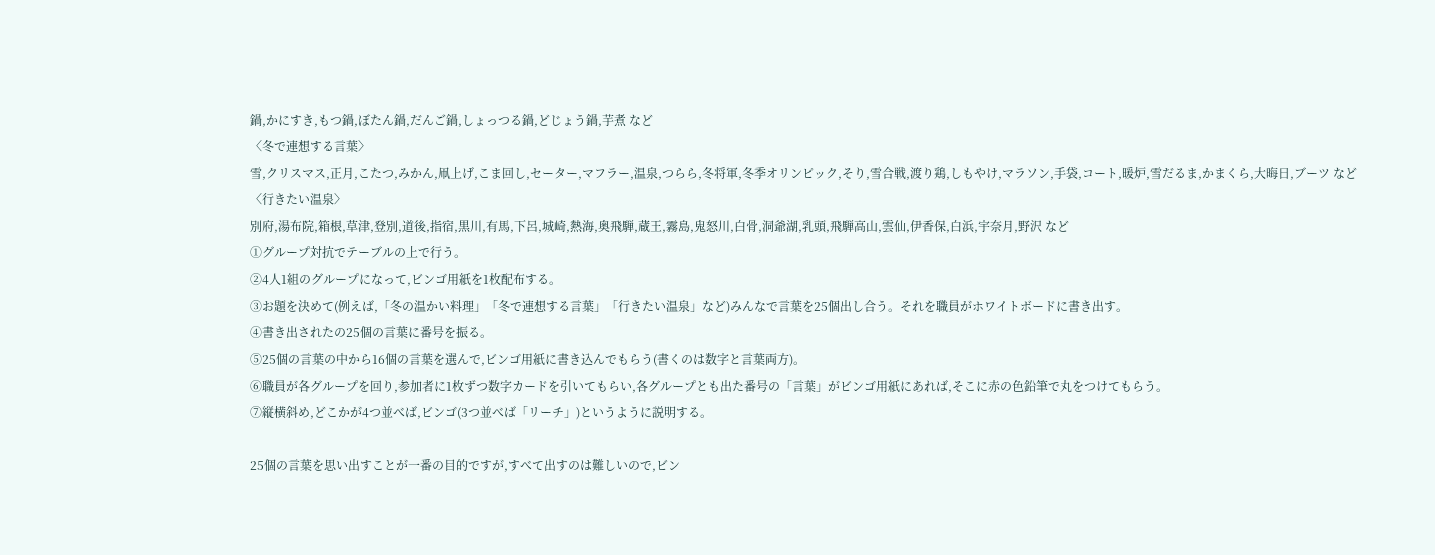鍋,かにすき,もつ鍋,ぼたん鍋,だんご鍋,しょっつる鍋,どじょう鍋,芋煮 など
〈冬で連想する言葉〉
雪,クリスマス,正月,こたつ,みかん,凧上げ,こま回し,セーター,マフラー,温泉,つらら,冬将軍,冬季オリンピック,そり,雪合戦,渡り鶏,しもやけ,マラソン,手袋,コート,暖炉,雪だるま,かまくら,大晦日,ブーツ など
〈行きたい温泉〉
別府,湯布院,箱根,草津,登別,道後,指宿,黒川,有馬,下呂,城崎,熱海,奥飛騨,蔵王,霧島,鬼怒川,白骨,洞爺湖,乳頭,飛騨高山,雲仙,伊香保,白浜,宇奈月,野沢 など
①グループ対抗でテーブルの上で行う。
②4人1組のグループになって,ビンゴ用紙を1枚配布する。
③お題を決めて(例えば,「冬の温かい料理」「冬で連想する言葉」「行きたい温泉」など)みんなで言葉を25個出し合う。それを職員がホワイトボードに書き出す。
④書き出されたの25個の言葉に番号を振る。
⑤25個の言葉の中から16個の言葉を選んで,ビンゴ用紙に書き込んでもらう(書くのは数字と言葉両方)。
⑥職員が各グループを回り,参加者に1枚ずつ数字カードを引いてもらい,各グループとも出た番号の「言葉」がビンゴ用紙にあれば,そこに赤の色鉛筆で丸をつけてもらう。
⑦縦横斜め,どこかが4つ並べば,ビンゴ(3つ並べば「リーチ」)というように説明する。

25個の言葉を思い出すことが一番の目的ですが,すべて出すのは難しいので,ビン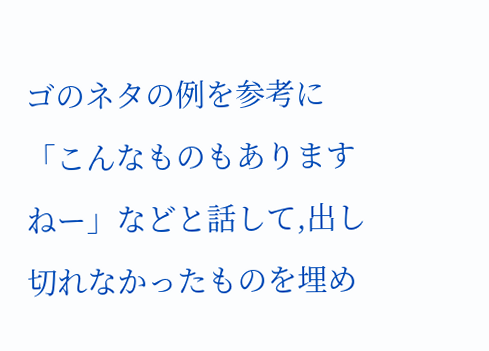ゴのネタの例を参考に「こんなものもありますねー」などと話して,出し切れなかったものを埋め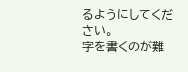るようにしてください。
字を書くのが難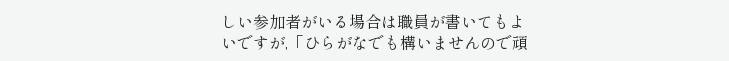しい参加者がいる場合は職員が書いてもよいですが,「ひらがなでも構いませんので頑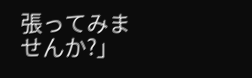張ってみませんか?」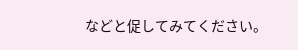などと促してみてください。